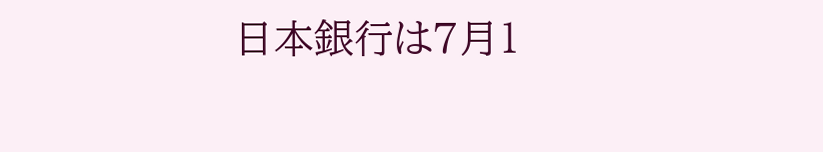日本銀行は7月1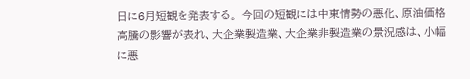日に6月短観を発表する。 今回の短観には中東情勢の悪化、原油価格高騰の影響が表れ、大企業製造業、大企業非製造業の景況感は、小幅に悪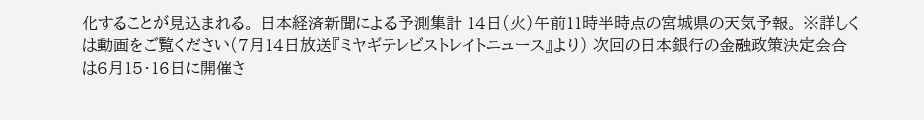化することが見込まれる。 日本経済新聞による予測集計 14日(火)午前11時半時点の宮城県の天気予報。 ※詳しくは動画をご覧ください(7月14日放送『ミヤギテレビストレイトニュース』より) 次回の日本銀行の金融政策決定会合は6月15・16日に開催さ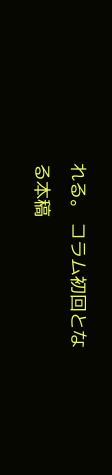れる。 コラム初回となる本稿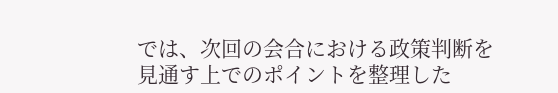では、次回の会合における政策判断を見通す上でのポイントを整理した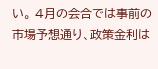い。 4月の会合では事前の市場予想通り、政策金利は